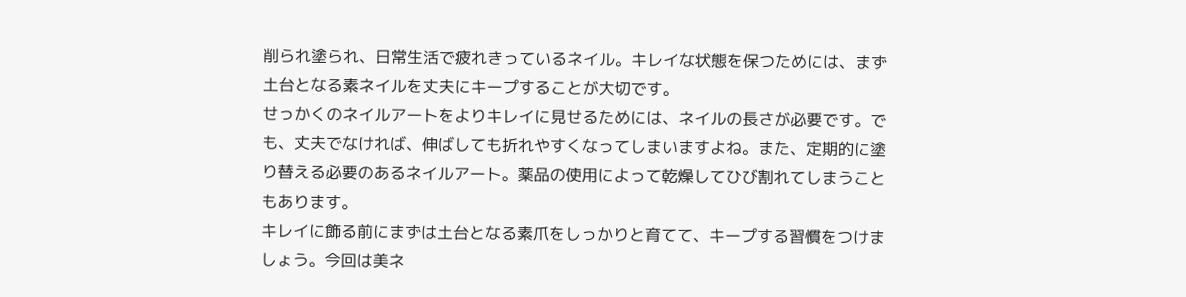削られ塗られ、日常生活で疲れきっているネイル。キレイな状態を保つためには、まず土台となる素ネイルを丈夫にキープすることが大切です。
せっかくのネイルアートをよりキレイに見せるためには、ネイルの長さが必要です。でも、丈夫でなければ、伸ばしても折れやすくなってしまいますよね。また、定期的に塗り替える必要のあるネイルアート。薬品の使用によって乾燥してひび割れてしまうこともあります。
キレイに飾る前にまずは土台となる素爪をしっかりと育てて、キープする習慣をつけましょう。今回は美ネ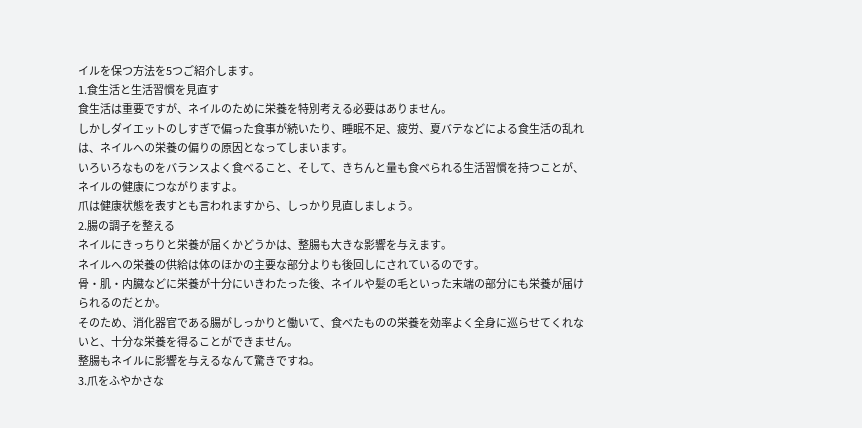イルを保つ方法を5つご紹介します。
1.食生活と生活習慣を見直す
食生活は重要ですが、ネイルのために栄養を特別考える必要はありません。
しかしダイエットのしすぎで偏った食事が続いたり、睡眠不足、疲労、夏バテなどによる食生活の乱れは、ネイルへの栄養の偏りの原因となってしまいます。
いろいろなものをバランスよく食べること、そして、きちんと量も食べられる生活習慣を持つことが、ネイルの健康につながりますよ。
爪は健康状態を表すとも言われますから、しっかり見直しましょう。
2.腸の調子を整える
ネイルにきっちりと栄養が届くかどうかは、整腸も大きな影響を与えます。
ネイルへの栄養の供給は体のほかの主要な部分よりも後回しにされているのです。
骨・肌・内臓などに栄養が十分にいきわたった後、ネイルや髪の毛といった末端の部分にも栄養が届けられるのだとか。
そのため、消化器官である腸がしっかりと働いて、食べたものの栄養を効率よく全身に巡らせてくれないと、十分な栄養を得ることができません。
整腸もネイルに影響を与えるなんて驚きですね。
3.爪をふやかさな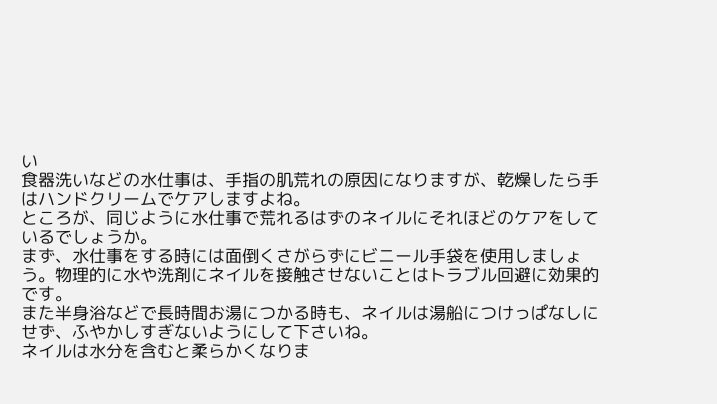い
食器洗いなどの水仕事は、手指の肌荒れの原因になりますが、乾燥したら手はハンドクリームでケアしますよね。
ところが、同じように水仕事で荒れるはずのネイルにそれほどのケアをしているでしょうか。
まず、水仕事をする時には面倒くさがらずにビニール手袋を使用しましょう。物理的に水や洗剤にネイルを接触させないことはトラブル回避に効果的です。
また半身浴などで長時間お湯につかる時も、ネイルは湯船につけっぱなしにせず、ふやかしすぎないようにして下さいね。
ネイルは水分を含むと柔らかくなりま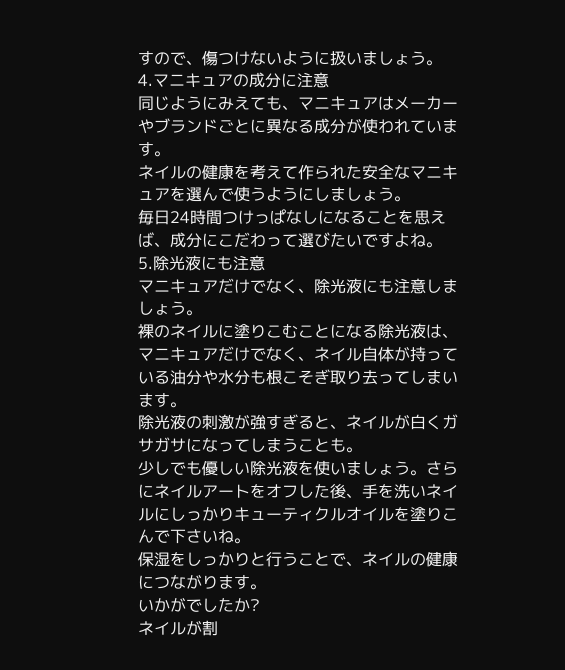すので、傷つけないように扱いましょう。
4.マニキュアの成分に注意
同じようにみえても、マニキュアはメーカーやブランドごとに異なる成分が使われています。
ネイルの健康を考えて作られた安全なマニキュアを選んで使うようにしましょう。
毎日24時間つけっぱなしになることを思えば、成分にこだわって選びたいですよね。
5.除光液にも注意
マニキュアだけでなく、除光液にも注意しましょう。
裸のネイルに塗りこむことになる除光液は、マニキュアだけでなく、ネイル自体が持っている油分や水分も根こそぎ取り去ってしまいます。
除光液の刺激が強すぎると、ネイルが白くガサガサになってしまうことも。
少しでも優しい除光液を使いましょう。さらにネイルアートをオフした後、手を洗いネイルにしっかりキューティクルオイルを塗りこんで下さいね。
保湿をしっかりと行うことで、ネイルの健康につながります。
いかがでしたか?
ネイルが割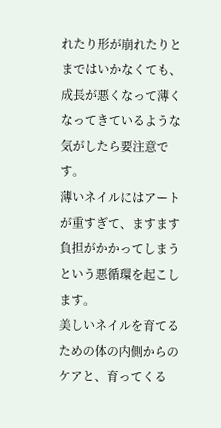れたり形が崩れたりとまではいかなくても、成長が悪くなって薄くなってきているような気がしたら要注意です。
薄いネイルにはアートが重すぎて、ますます負担がかかってしまうという悪循環を起こします。
美しいネイルを育てるための体の内側からのケアと、育ってくる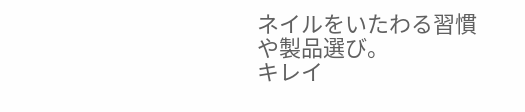ネイルをいたわる習慣や製品選び。
キレイ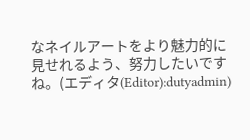なネイルアートをより魅力的に見せれるよう、努力したいですね。(エディタ(Editor):dutyadmin)